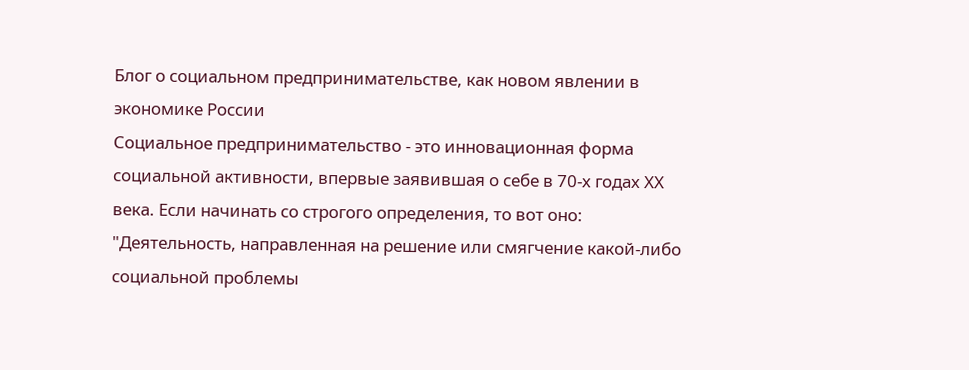Блог о социальном предпринимательстве, как новом явлении в экономике России
Социальное предпринимательство - это инновационная форма социальной активности, впервые заявившая о себе в 70-х годах ХХ века. Если начинать со строгого определения, то вот оно: "Деятельность, направленная на решение или смягчение какой-либо социальной проблемы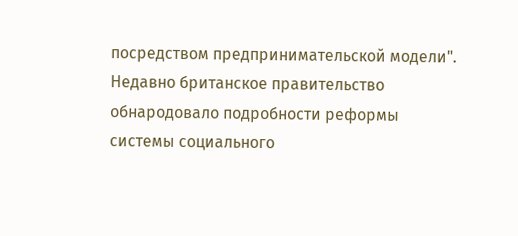посредством предпринимательской модели".
Недавно британское правительство обнародовало подробности реформы системы социального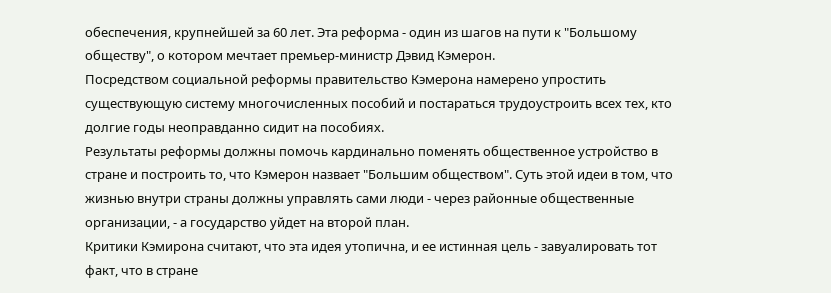обеспечения, крупнейшей за 60 лет. Эта реформа - один из шагов на пути к "Большому обществу", о котором мечтает премьер-министр Дэвид Кэмерон.
Посредством социальной реформы правительство Кэмерона намерено упростить существующую систему многочисленных пособий и постараться трудоустроить всех тех, кто долгие годы неоправданно сидит на пособиях.
Результаты реформы должны помочь кардинально поменять общественное устройство в стране и построить то, что Кэмерон назвает "Большим обществом". Суть этой идеи в том, что жизнью внутри страны должны управлять сами люди - через районные общественные организации, - а государство уйдет на второй план.
Критики Кэмирона считают, что эта идея утопична, и ее истинная цель - завуалировать тот факт, что в стране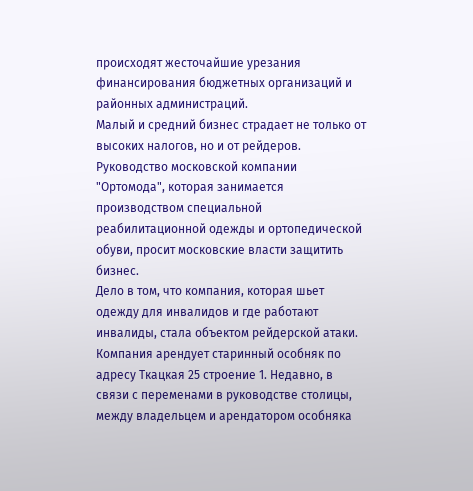происходят жесточайшие урезания финансирования бюджетных организаций и районных администраций.
Малый и средний бизнес страдает не только от высоких налогов, но и от рейдеров. Руководство московской компании "Ортомода", которая занимается производством специальной реабилитационной одежды и ортопедической обуви, просит московские власти защитить бизнес.
Дело в том, что компания, которая шьет одежду для инвалидов и где работают инвалиды, стала объектом рейдерской атаки. Компания арендует старинный особняк по адресу Ткацкая 25 строение 1. Недавно, в связи с переменами в руководстве столицы, между владельцем и арендатором особняка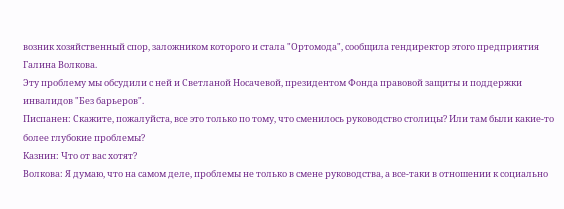возник хозяйственный спор, заложником которого и стала "Ортомода", сообщила гендиректор этого предприятия Галина Волкова.
Эту проблему мы обсудили с ней и Светланой Носачевой, президентом Фонда правовой защиты и поддержки инвалидов "Без барьеров".
Писпанен: Скажите, пожалуйста, все это только по тому, что сменилось руководство столицы? Или там были какие-то более глубокие проблемы?
Казнин: Что от вас хотят?
Волкова: Я думаю, что на самом деле, проблемы не только в смене руководства, а все-таки в отношении к социально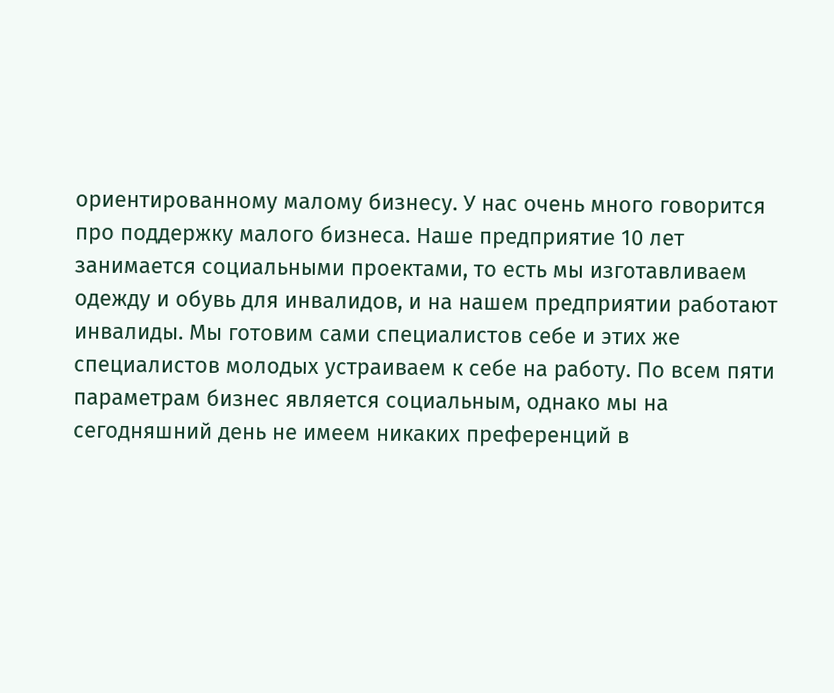ориентированному малому бизнесу. У нас очень много говорится про поддержку малого бизнеса. Наше предприятие 10 лет занимается социальными проектами, то есть мы изготавливаем одежду и обувь для инвалидов, и на нашем предприятии работают инвалиды. Мы готовим сами специалистов себе и этих же специалистов молодых устраиваем к себе на работу. По всем пяти параметрам бизнес является социальным, однако мы на сегодняшний день не имеем никаких преференций в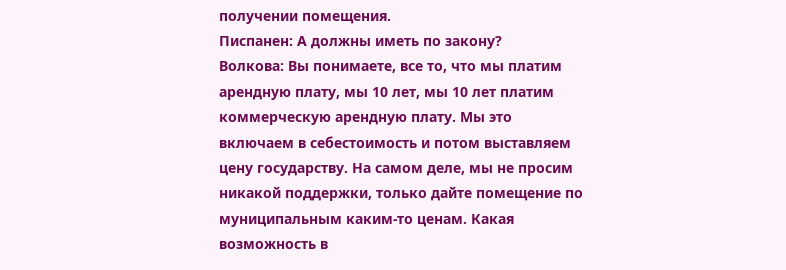получении помещения.
Писпанен: А должны иметь по закону?
Волкова: Вы понимаете, все то, что мы платим арендную плату, мы 10 лет, мы 10 лет платим коммерческую арендную плату. Мы это включаем в себестоимость и потом выставляем цену государству. На самом деле, мы не просим никакой поддержки, только дайте помещение по муниципальным каким-то ценам. Какая возможность в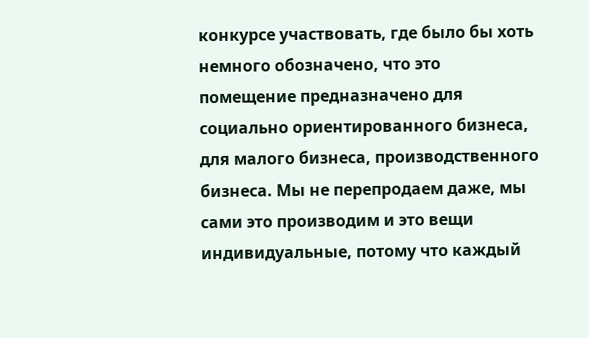конкурсе участвовать, где было бы хоть немного обозначено, что это помещение предназначено для социально ориентированного бизнеса, для малого бизнеса, производственного бизнеса. Мы не перепродаем даже, мы сами это производим и это вещи индивидуальные, потому что каждый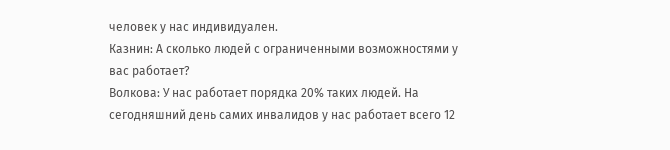человек у нас индивидуален.
Казнин: А сколько людей с ограниченными возможностями у вас работает?
Волкова: У нас работает порядка 20% таких людей. На сегодняшний день самих инвалидов у нас работает всего 12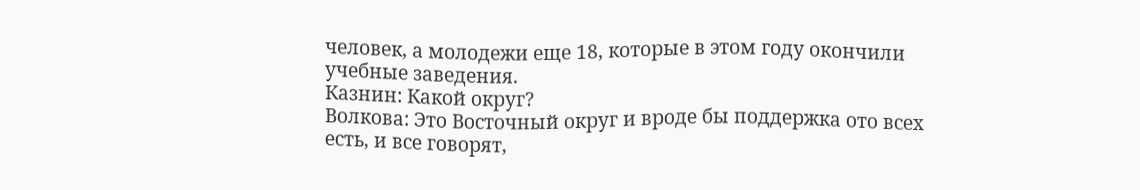человек, а молодежи еще 18, которые в этом году окончили учебные заведения.
Казнин: Какой округ?
Волкова: Это Восточный округ и вроде бы поддержка ото всех есть, и все говорят,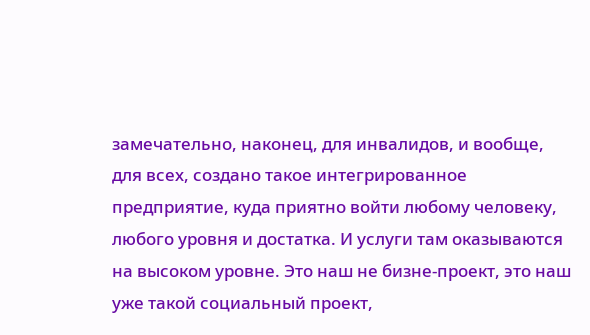замечательно, наконец, для инвалидов, и вообще, для всех, создано такое интегрированное предприятие, куда приятно войти любому человеку, любого уровня и достатка. И услуги там оказываются на высоком уровне. Это наш не бизне-проект, это наш уже такой социальный проект,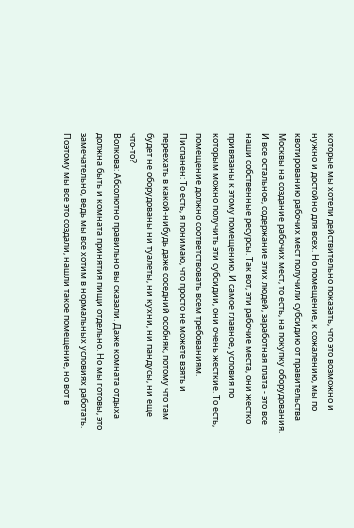которые мы хотели действительно показать, что это возможно и нужно и достойно для всех. Но помещение, к сожалению, мы по квотированию рабочих мест получили субсидию от правительства Москвы на создание рабочих мест, то есть, на покупку оборудования. И все остальное, содержание этих людей, заработная плата - это все наши собственные ресурсы. Так вот, эти рабочие места, они жестко привязаны к этому помещению. И самое главное, условия по которым можно получить эти субсидии, они очень жесткие. То есть, помещение должно соответствовать всем требованиям.
Писпанен: То есть, я понимаю, что просто не можете взять и переехать в какой-нибудь даже соседний особняк, потому что там будет не оборудованы ни туалеты, ни кухни, ни пандусы, ни еще что-то?
Волкова: Абсолютно правильно вы сказали. Даже комната отдыха должна быть и комната принятия пищи отдельно. Но мы готовы, это замечательно, ведь мы все хотим в нормальных условиях работать. Поэтому мы все это создали, нашли такое помещение, но вот в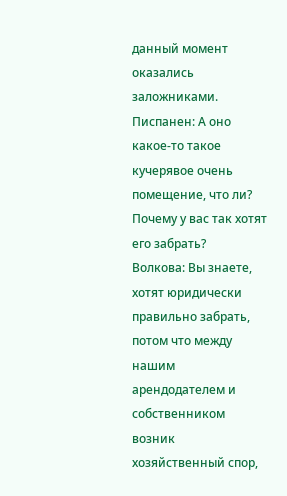данный момент оказались заложниками.
Писпанен: А оно какое-то такое кучерявое очень помещение, что ли? Почему у вас так хотят его забрать?
Волкова: Вы знаете, хотят юридически правильно забрать, потом что между нашим арендодателем и собственником возник хозяйственный спор,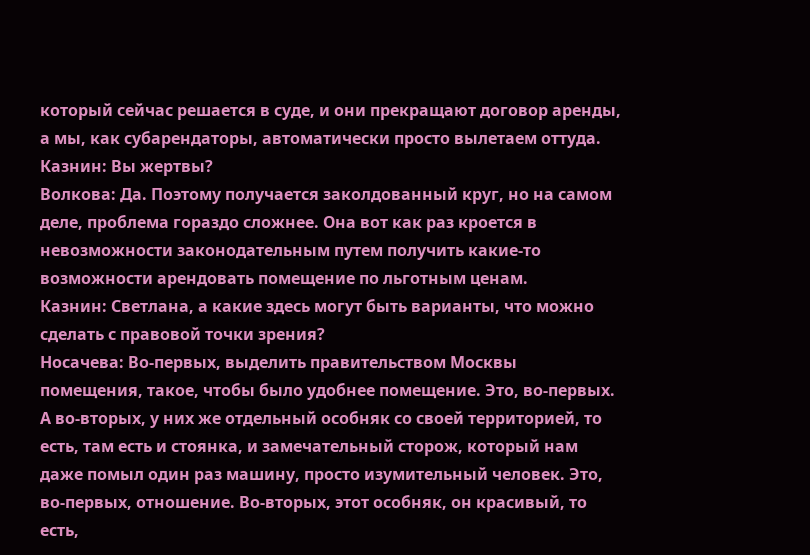который сейчас решается в суде, и они прекращают договор аренды, а мы, как субарендаторы, автоматически просто вылетаем оттуда.
Казнин: Вы жертвы?
Волкова: Да. Поэтому получается заколдованный круг, но на самом деле, проблема гораздо сложнее. Она вот как раз кроется в невозможности законодательным путем получить какие-то возможности арендовать помещение по льготным ценам.
Казнин: Светлана, а какие здесь могут быть варианты, что можно сделать с правовой точки зрения?
Носачева: Во-первых, выделить правительством Москвы помещения, такое, чтобы было удобнее помещение. Это, во-первых. А во-вторых, у них же отдельный особняк со своей территорией, то есть, там есть и стоянка, и замечательный сторож, который нам даже помыл один раз машину, просто изумительный человек. Это, во-первых, отношение. Во-вторых, этот особняк, он красивый, то есть,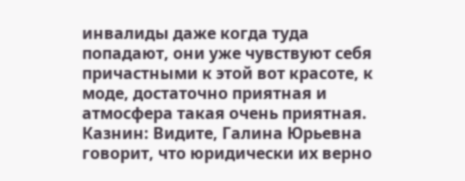инвалиды даже когда туда попадают, они уже чувствуют себя причастными к этой вот красоте, к моде, достаточно приятная и атмосфера такая очень приятная.
Казнин: Видите, Галина Юрьевна говорит, что юридически их верно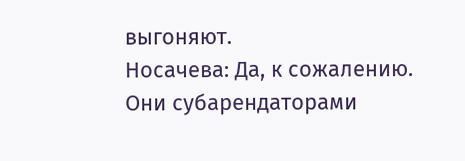выгоняют.
Носачева: Да, к сожалению. Они субарендаторами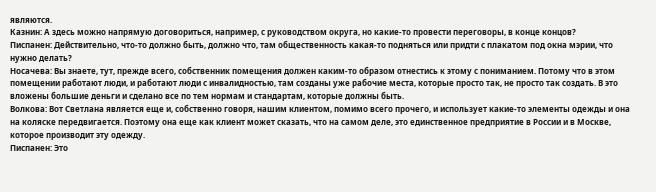являются.
Казнин: А здесь можно напрямую договориться, например, с руководством округа, но какие-то провести переговоры, в конце концов?
Писпанен: Действительно, что-то должно быть, должно что, там общественность какая-то подняться или придти с плакатом под окна мэрии, что нужно делать?
Носачева: Вы знаете, тут, прежде всего, собственник помещения должен каким-то образом отнестись к этому с пониманием. Потому что в этом помещении работают люди, и работают люди с инвалидностью, там созданы уже рабочие места, которые просто так, не просто так создать. В это вложены большие деньги и сделано все по тем нормам и стандартам, которые должны быть.
Волкова: Вот Светлана является еще и, собственно говоря, нашим клиентом, помимо всего прочего, и использует какие-то элементы одежды и она на коляске передвигается. Поэтому она еще как клиент может сказать, что на самом деле, это единственное предприятие в России и в Москве, которое производит эту одежду.
Писпанен: Это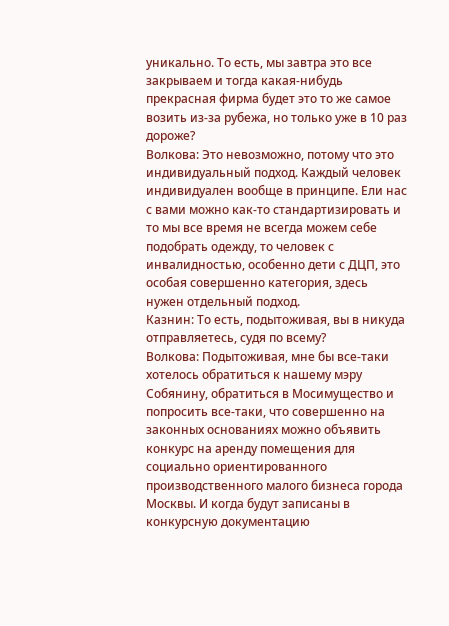уникально. То есть, мы завтра это все закрываем и тогда какая-нибудь прекрасная фирма будет это то же самое возить из-за рубежа, но только уже в 10 раз дороже?
Волкова: Это невозможно, потому что это индивидуальный подход. Каждый человек индивидуален вообще в принципе. Ели нас с вами можно как-то стандартизировать и то мы все время не всегда можем себе подобрать одежду, то человек с инвалидностью, особенно дети с ДЦП, это особая совершенно категория, здесь нужен отдельный подход.
Казнин: То есть, подытоживая, вы в никуда отправляетесь, судя по всему?
Волкова: Подытоживая, мне бы все-таки хотелось обратиться к нашему мэру Собянину, обратиться в Мосимущество и попросить все-таки, что совершенно на законных основаниях можно объявить конкурс на аренду помещения для социально ориентированного производственного малого бизнеса города Москвы. И когда будут записаны в конкурсную документацию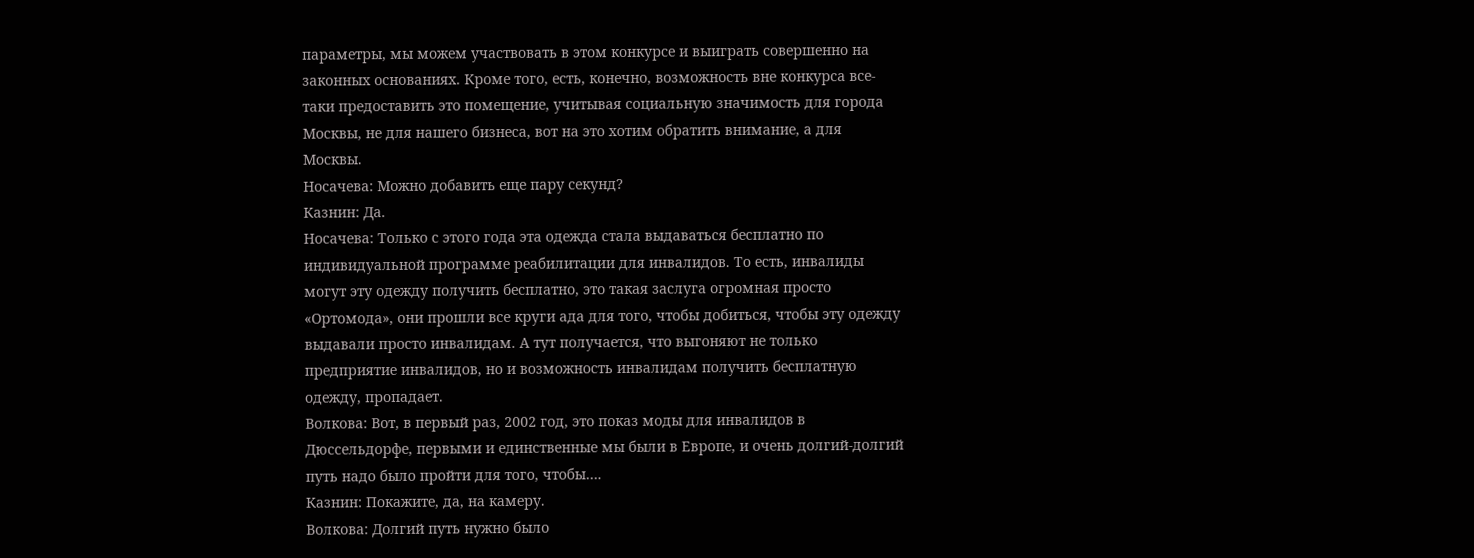параметры, мы можем участвовать в этом конкурсе и выиграть совершенно на законных основаниях. Кроме того, есть, конечно, возможность вне конкурса все-таки предоставить это помещение, учитывая социальную значимость для города Москвы, не для нашего бизнеса, вот на это хотим обратить внимание, а для Москвы.
Носачева: Можно добавить еще пару секунд?
Казнин: Да.
Носачева: Только с этого года эта одежда стала выдаваться бесплатно по индивидуальной программе реабилитации для инвалидов. То есть, инвалиды могут эту одежду получить бесплатно, это такая заслуга огромная просто «Ортомода», они прошли все круги ада для того, чтобы добиться, чтобы эту одежду выдавали просто инвалидам. А тут получается, что выгоняют не только предприятие инвалидов, но и возможность инвалидам получить бесплатную одежду, пропадает.
Волкова: Вот, в первый раз, 2002 год, это показ моды для инвалидов в Дюссельдорфе, первыми и единственные мы были в Европе, и очень долгий-долгий путь надо было пройти для того, чтобы….
Казнин: Покажите, да, на камеру.
Волкова: Долгий путь нужно было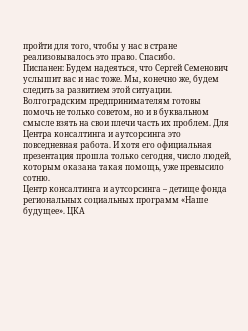пройти для того, чтобы у нас в стране реализовывалось это право. Спасибо.
Писпанен: Будем надеяться, что Сергей Семенович услышит вас и нас тоже. Мы, конечно же, будем следить за развитием этой ситуации.
Волгоградским предпринимателям готовы помочь не только советом, но и в буквальном смысле взять на свои плечи часть их проблем. Для Центра консалтинга и аутсорсинга это повседневная работа. И хотя его официальная презентация прошла только сегодня, число людей, которым оказана такая помощь, уже превысило сотню.
Центр консалтинга и аутсорсинга – детище фонда региональных социальных программ «Наше будущее». ЦКА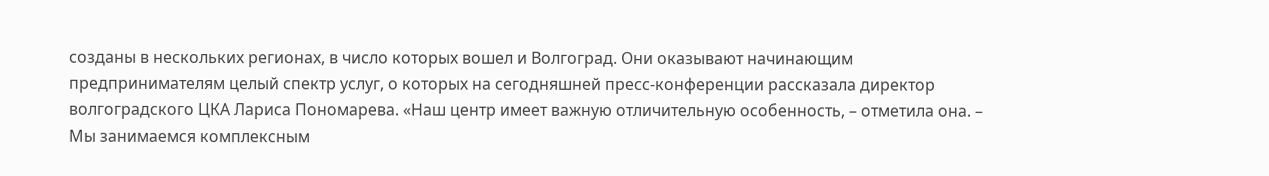созданы в нескольких регионах, в число которых вошел и Волгоград. Они оказывают начинающим предпринимателям целый спектр услуг, о которых на сегодняшней пресс-конференции рассказала директор волгоградского ЦКА Лариса Пономарева. «Наш центр имеет важную отличительную особенность, – отметила она. – Мы занимаемся комплексным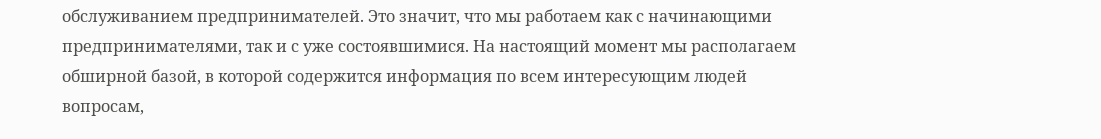обслуживанием предпринимателей. Это значит, что мы работаем как с начинающими предпринимателями, так и с уже состоявшимися. На настоящий момент мы располагаем обширной базой, в которой содержится информация по всем интересующим людей вопросам,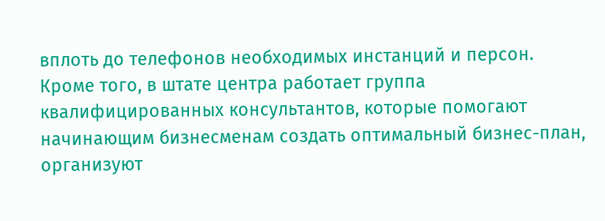вплоть до телефонов необходимых инстанций и персон.
Кроме того, в штате центра работает группа квалифицированных консультантов, которые помогают начинающим бизнесменам создать оптимальный бизнес-план, организуют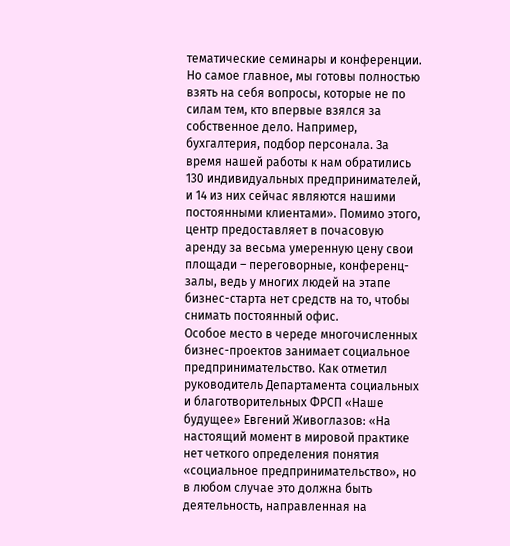тематические семинары и конференции. Но самое главное, мы готовы полностью взять на себя вопросы, которые не по силам тем, кто впервые взялся за собственное дело. Например, бухгалтерия, подбор персонала. За время нашей работы к нам обратились 130 индивидуальных предпринимателей, и 14 из них сейчас являются нашими постоянными клиентами». Помимо этого, центр предоставляет в почасовую аренду за весьма умеренную цену свои площади – переговорные, конференц-залы, ведь у многих людей на этапе бизнес-старта нет средств на то, чтобы снимать постоянный офис.
Особое место в череде многочисленных бизнес-проектов занимает социальное предпринимательство. Как отметил руководитель Департамента социальных и благотворительных ФРСП «Наше будущее» Евгений Живоглазов: «На настоящий момент в мировой практике нет четкого определения понятия «социальное предпринимательство», но в любом случае это должна быть деятельность, направленная на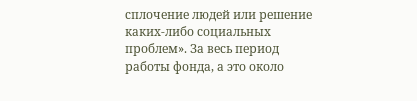сплочение людей или решение каких-либо социальных проблем». За весь период работы фонда, а это около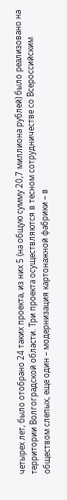четырех лет, было отобрано 24 таких проекта, из них 5 (на общую сумму 20,7 миллиона рублей) было реализовано на территории Волгоградской области. Три проекта осуществляются в тесном сотрудничестве со Всероссийским обществом слепых, еще один – модернизация картонажной фабрики – в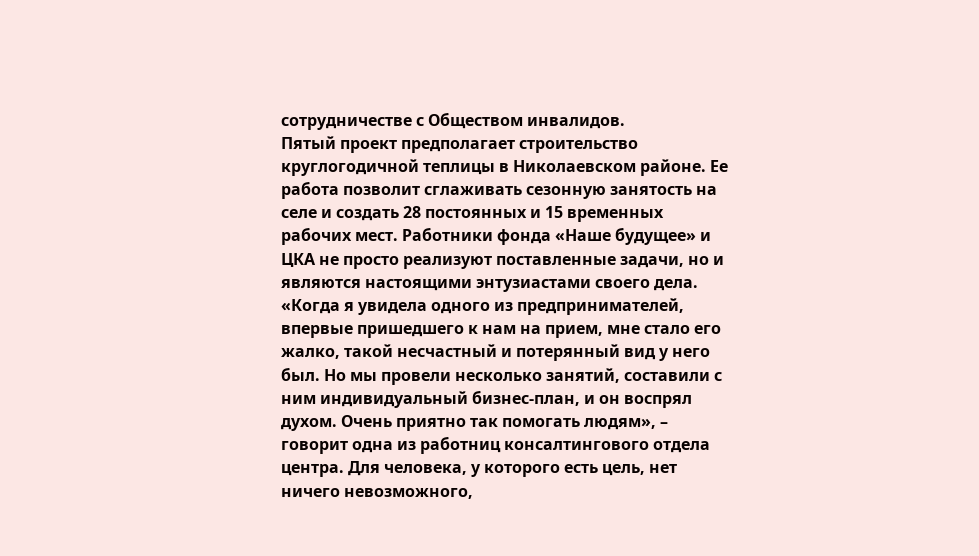сотрудничестве с Обществом инвалидов.
Пятый проект предполагает строительство круглогодичной теплицы в Николаевском районе. Ее работа позволит сглаживать сезонную занятость на селе и создать 28 постоянных и 15 временных рабочих мест. Работники фонда «Наше будущее» и ЦКА не просто реализуют поставленные задачи, но и являются настоящими энтузиастами своего дела. «Когда я увидела одного из предпринимателей, впервые пришедшего к нам на прием, мне стало его жалко, такой несчастный и потерянный вид у него был. Но мы провели несколько занятий, составили с ним индивидуальный бизнес-план, и он воспрял духом. Очень приятно так помогать людям», – говорит одна из работниц консалтингового отдела центра. Для человека, у которого есть цель, нет ничего невозможного,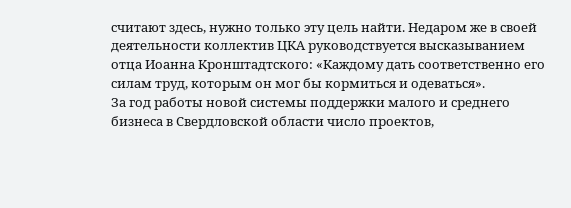считают здесь, нужно только эту цель найти. Недаром же в своей деятельности коллектив ЦКА руководствуется высказыванием отца Иоанна Кронштадтского: «Каждому дать соответственно его силам труд, которым он мог бы кормиться и одеваться».
За год работы новой системы поддержки малого и среднего бизнеса в Свердловской области число проектов,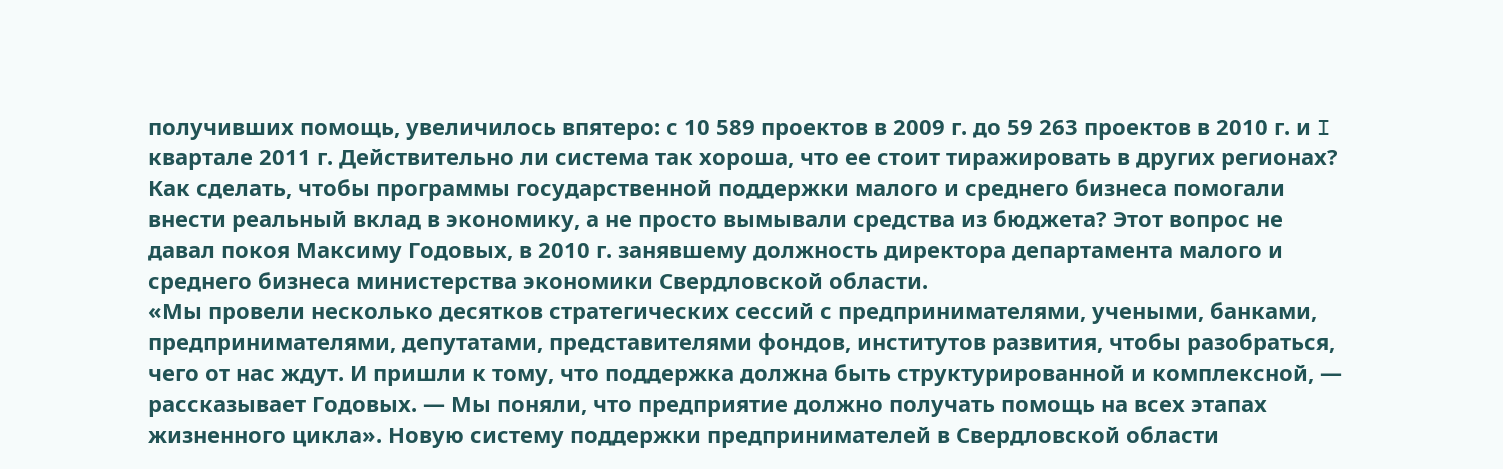получивших помощь, увеличилось впятеро: с 10 589 проектов в 2009 г. до 59 263 проектов в 2010 г. и I квартале 2011 г. Действительно ли система так хороша, что ее стоит тиражировать в других регионах? Как сделать, чтобы программы государственной поддержки малого и среднего бизнеса помогали внести реальный вклад в экономику, а не просто вымывали средства из бюджета? Этот вопрос не давал покоя Максиму Годовых, в 2010 г. занявшему должность директора департамента малого и среднего бизнеса министерства экономики Свердловской области.
«Мы провели несколько десятков стратегических сессий с предпринимателями, учеными, банками, предпринимателями, депутатами, представителями фондов, институтов развития, чтобы разобраться, чего от нас ждут. И пришли к тому, что поддержка должна быть структурированной и комплексной, — рассказывает Годовых. — Мы поняли, что предприятие должно получать помощь на всех этапах жизненного цикла». Новую систему поддержки предпринимателей в Свердловской области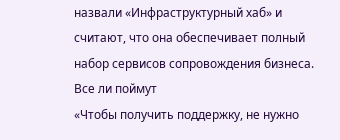назвали «Инфраструктурный хаб» и считают, что она обеспечивает полный набор сервисов сопровождения бизнеса.
Все ли поймут
«Чтобы получить поддержку, не нужно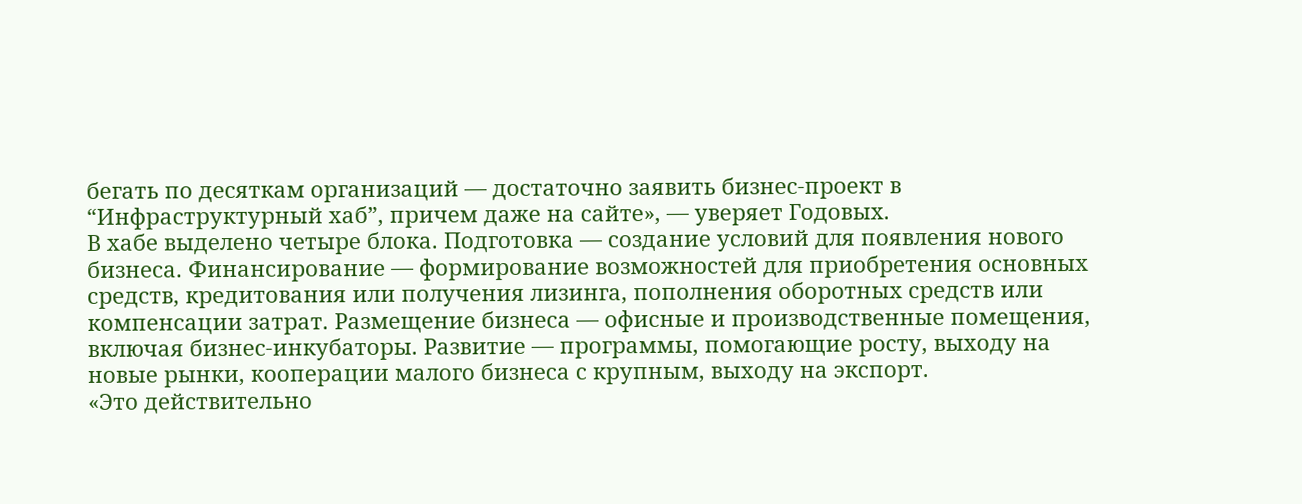бегать по десяткам организаций — достаточно заявить бизнес-проект в “Инфраструктурный хаб”, причем даже на сайте», — уверяет Годовых.
В хабе выделено четыре блока. Подготовка — создание условий для появления нового бизнеса. Финансирование — формирование возможностей для приобретения основных средств, кредитования или получения лизинга, пополнения оборотных средств или компенсации затрат. Размещение бизнеса — офисные и производственные помещения, включая бизнес-инкубаторы. Развитие — программы, помогающие росту, выходу на новые рынки, кооперации малого бизнеса с крупным, выходу на экспорт.
«Это действительно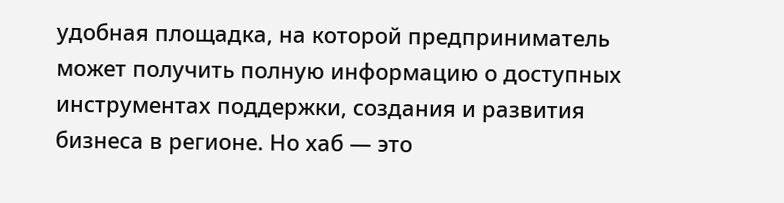удобная площадка, на которой предприниматель может получить полную информацию о доступных инструментах поддержки, создания и развития бизнеса в регионе. Но хаб — это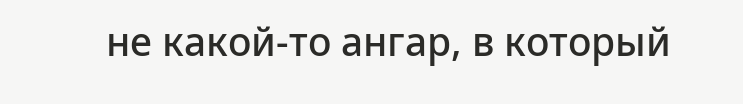не какой-то ангар, в который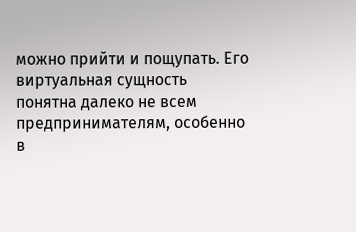можно прийти и пощупать. Его виртуальная сущность понятна далеко не всем предпринимателям, особенно в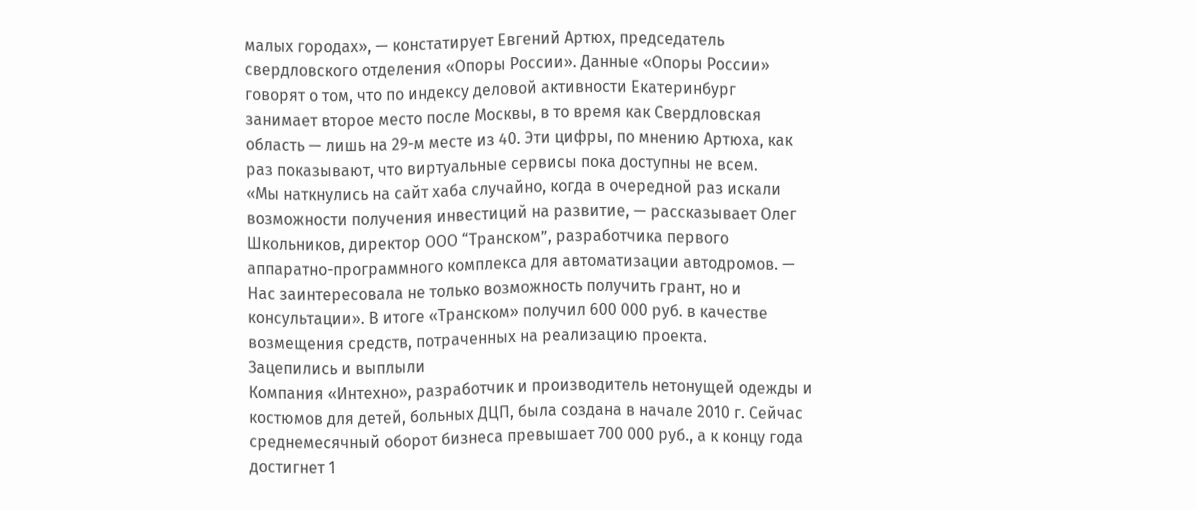малых городах», — констатирует Евгений Артюх, председатель свердловского отделения «Опоры России». Данные «Опоры России» говорят о том, что по индексу деловой активности Екатеринбург занимает второе место после Москвы, в то время как Свердловская область — лишь на 29-м месте из 40. Эти цифры, по мнению Артюха, как раз показывают, что виртуальные сервисы пока доступны не всем.
«Мы наткнулись на сайт хаба случайно, когда в очередной раз искали возможности получения инвестиций на развитие, — рассказывает Олег Школьников, директор ООО “Транском”, разработчика первого аппаратно-программного комплекса для автоматизации автодромов. — Нас заинтересовала не только возможность получить грант, но и консультации». В итоге «Транском» получил 600 000 руб. в качестве возмещения средств, потраченных на реализацию проекта.
Зацепились и выплыли
Компания «Интехно», разработчик и производитель нетонущей одежды и костюмов для детей, больных ДЦП, была создана в начале 2010 г. Сейчас среднемесячный оборот бизнеса превышает 700 000 руб., а к концу года достигнет 1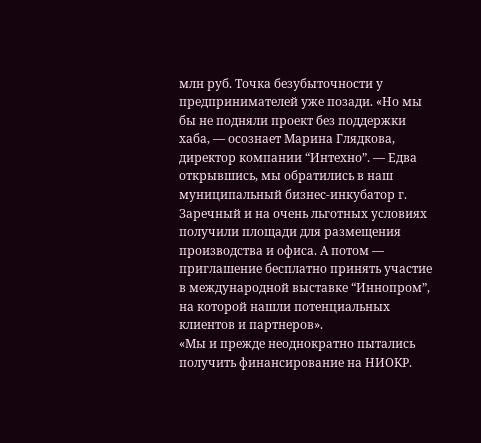млн руб. Точка безубыточности у предпринимателей уже позади. «Но мы бы не подняли проект без поддержки хаба, — осознает Марина Глядкова, директор компании “Интехно”. — Едва открывшись, мы обратились в наш муниципальный бизнес-инкубатор г. Заречный и на очень льготных условиях получили площади для размещения производства и офиса. А потом — приглашение бесплатно принять участие в международной выставке “Иннопром”, на которой нашли потенциальных клиентов и партнеров».
«Мы и прежде неоднократно пытались получить финансирование на НИОКР.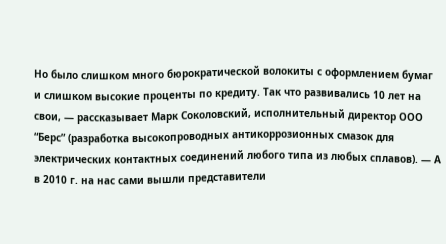Но было слишком много бюрократической волокиты с оформлением бумаг и слишком высокие проценты по кредиту. Так что развивались 10 лет на свои, — рассказывает Марк Соколовский, исполнительный директор ООО “Берс” (разработка высокопроводных антикоррозионных смазок для электрических контактных соединений любого типа из любых сплавов). — А в 2010 г. на нас сами вышли представители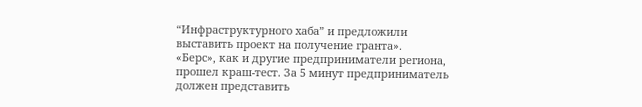“Инфраструктурного хаба” и предложили выставить проект на получение гранта».
«Берс», как и другие предприниматели региона, прошел краш-тест. За 5 минут предприниматель должен представить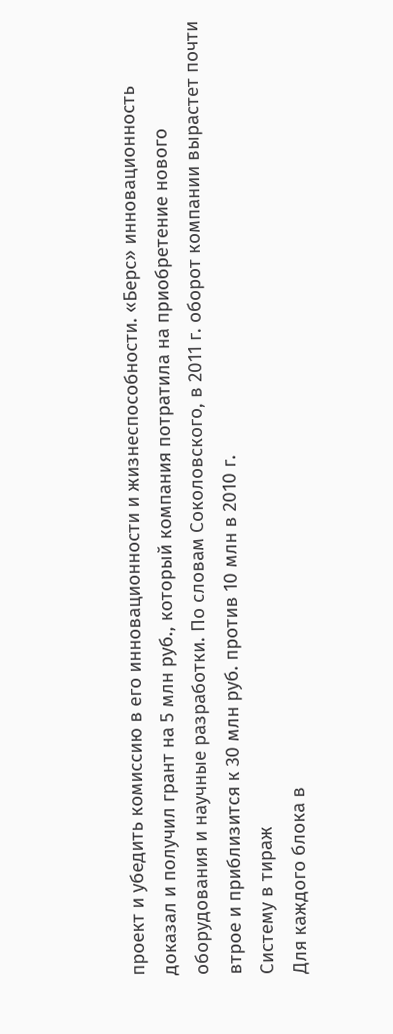проект и убедить комиссию в его инновационности и жизнеспособности. «Берс» инновационность доказал и получил грант на 5 млн руб., который компания потратила на приобретение нового оборудования и научные разработки. По словам Соколовского, в 2011 г. оборот компании вырастет почти втрое и приблизится к 30 млн руб. против 10 млн в 2010 г.
Систему в тираж
Для каждого блока в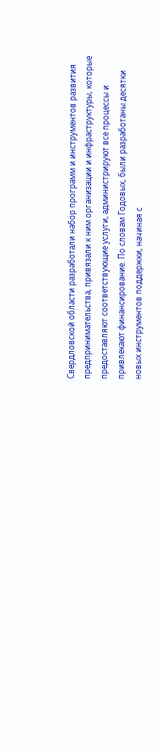Свердловской области разработали набор программ и инструментов развития предпринимательства, привязали к ним организации и инфраструктуры, которые предоставляют соответствующие услуги, администрируют все процессы и привлекают финансирование. По словам Годовых, были разработаны десятки новых инструментов поддержки, начиная с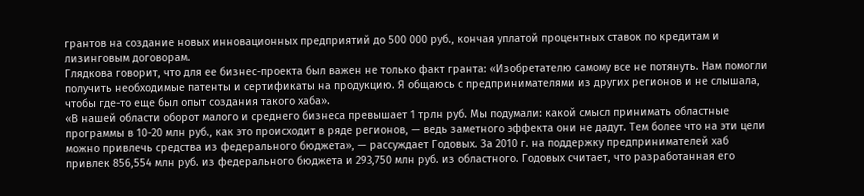грантов на создание новых инновационных предприятий до 500 000 руб., кончая уплатой процентных ставок по кредитам и лизинговым договорам.
Глядкова говорит, что для ее бизнес-проекта был важен не только факт гранта: «Изобретателю самому все не потянуть. Нам помогли получить необходимые патенты и сертификаты на продукцию. Я общаюсь с предпринимателями из других регионов и не слышала, чтобы где-то еще был опыт создания такого хаба».
«В нашей области оборот малого и среднего бизнеса превышает 1 трлн руб. Мы подумали: какой смысл принимать областные программы в 10-20 млн руб., как это происходит в ряде регионов, — ведь заметного эффекта они не дадут. Тем более что на эти цели можно привлечь средства из федерального бюджета», — рассуждает Годовых. За 2010 г. на поддержку предпринимателей хаб привлек 856,554 млн руб. из федерального бюджета и 293,750 млн руб. из областного. Годовых считает, что разработанная его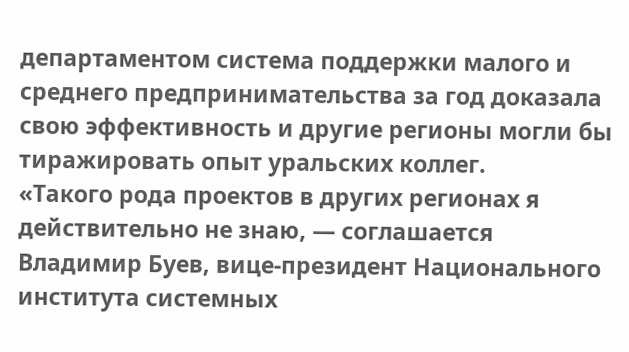департаментом система поддержки малого и среднего предпринимательства за год доказала свою эффективность и другие регионы могли бы тиражировать опыт уральских коллег.
«Такого рода проектов в других регионах я действительно не знаю, — соглашается Владимир Буев, вице-президент Национального института системных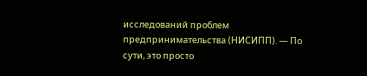исследований проблем предпринимательства (НИСИПП). — По сути, это просто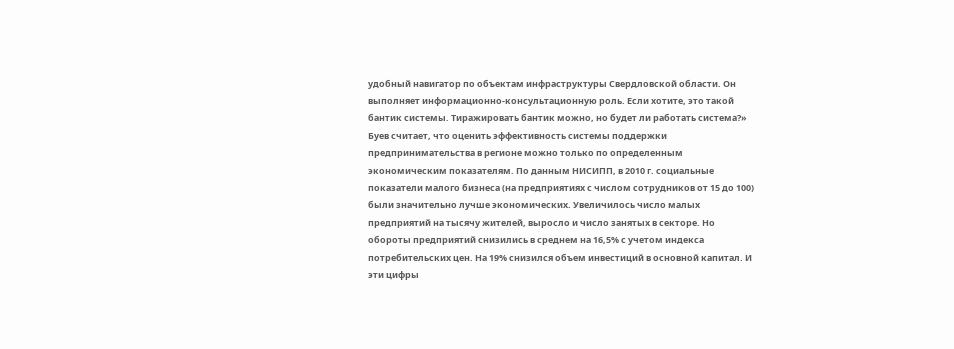удобный навигатор по объектам инфраструктуры Свердловской области. Он выполняет информационно-консультационную роль. Если хотите, это такой бантик системы. Тиражировать бантик можно, но будет ли работать система?»
Буев считает, что оценить эффективность системы поддержки предпринимательства в регионе можно только по определенным экономическим показателям. По данным НИСИПП, в 2010 г. социальные показатели малого бизнеса (на предприятиях с числом сотрудников от 15 до 100) были значительно лучше экономических. Увеличилось число малых предприятий на тысячу жителей, выросло и число занятых в секторе. Но обороты предприятий снизились в среднем на 16,5% с учетом индекса потребительских цен. На 19% снизился объем инвестиций в основной капитал. И эти цифры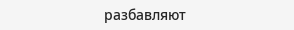разбавляют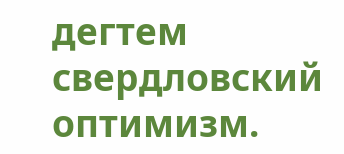дегтем свердловский оптимизм.